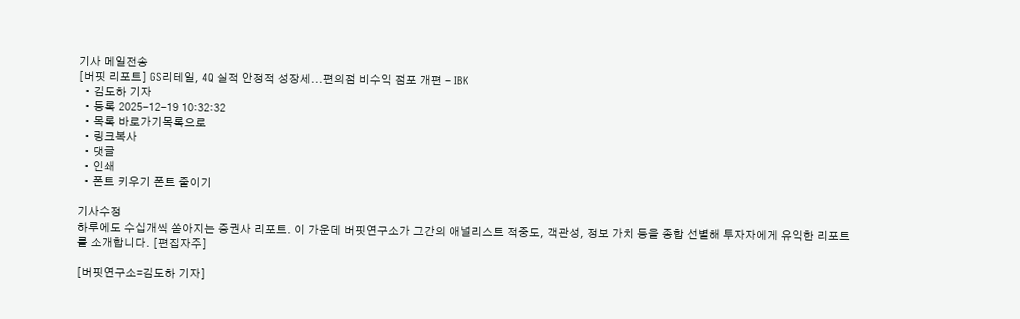기사 메일전송
[버핏 리포트] GS리테일, 4Q 실적 안정적 성장세...편의점 비수익 점포 개편 - IBK
  • 김도하 기자
  • 등록 2025-12-19 10:32:32
  • 목록 바로가기목록으로
  • 링크복사
  • 댓글
  • 인쇄
  • 폰트 키우기 폰트 줄이기

기사수정
하루에도 수십개씩 쏟아지는 증권사 리포트. 이 가운데 버핏연구소가 그간의 애널리스트 적중도, 객관성, 정보 가치 등을 종합 선별해 투자자에게 유익한 리포트를 소개합니다. [편집자주]

[버핏연구소=김도하 기자]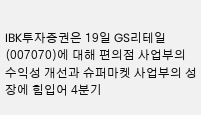IBK투자증권은 19일 GS리테일(007070)에 대해 편의점 사업부의 수익성 개선과 슈퍼마켓 사업부의 성장에 힘입어 4분기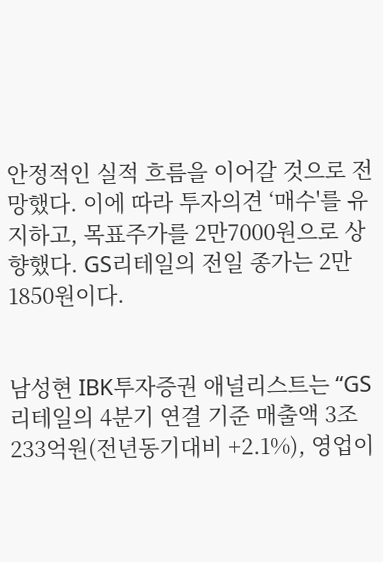안정적인 실적 흐름을 이어갈 것으로 전망했다. 이에 따라 투자의견 ‘매수'를 유지하고, 목표주가를 2만7000원으로 상향했다. GS리테일의 전일 종가는 2만1850원이다.


남성현 IBK투자증권 애널리스트는 “GS리테일의 4분기 연결 기준 매출액 3조233억원(전년동기대비 +2.1%), 영업이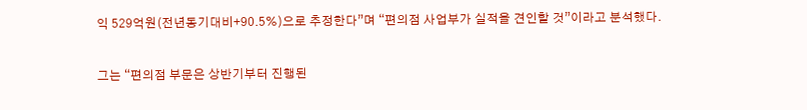익 529억원(전년동기대비+90.5%)으로 추정한다”며 “편의점 사업부가 실적을 견인할 것”이라고 분석했다.


그는 “편의점 부문은 상반기부터 진행된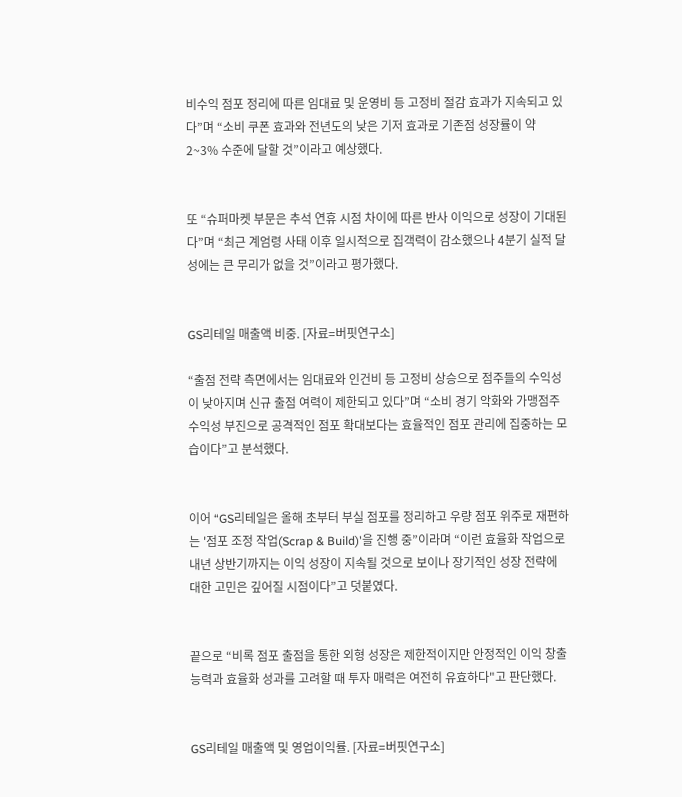비수익 점포 정리에 따른 임대료 및 운영비 등 고정비 절감 효과가 지속되고 있다”며 “소비 쿠폰 효과와 전년도의 낮은 기저 효과로 기존점 성장률이 약 2~3% 수준에 달할 것”이라고 예상했다.


또 “슈퍼마켓 부문은 추석 연휴 시점 차이에 따른 반사 이익으로 성장이 기대된다”며 “최근 계엄령 사태 이후 일시적으로 집객력이 감소했으나 4분기 실적 달성에는 큰 무리가 없을 것”이라고 평가했다.


GS리테일 매출액 비중. [자료=버핏연구소]

“출점 전략 측면에서는 임대료와 인건비 등 고정비 상승으로 점주들의 수익성이 낮아지며 신규 출점 여력이 제한되고 있다”며 “소비 경기 악화와 가맹점주 수익성 부진으로 공격적인 점포 확대보다는 효율적인 점포 관리에 집중하는 모습이다”고 분석했다.


이어 “GS리테일은 올해 초부터 부실 점포를 정리하고 우량 점포 위주로 재편하는 '점포 조정 작업(Scrap & Build)'을 진행 중”이라며 “이런 효율화 작업으로 내년 상반기까지는 이익 성장이 지속될 것으로 보이나 장기적인 성장 전략에 대한 고민은 깊어질 시점이다”고 덧붙였다.


끝으로 “비록 점포 출점을 통한 외형 성장은 제한적이지만 안정적인 이익 창출 능력과 효율화 성과를 고려할 때 투자 매력은 여전히 유효하다"고 판단했다.


GS리테일 매출액 및 영업이익률. [자료=버핏연구소]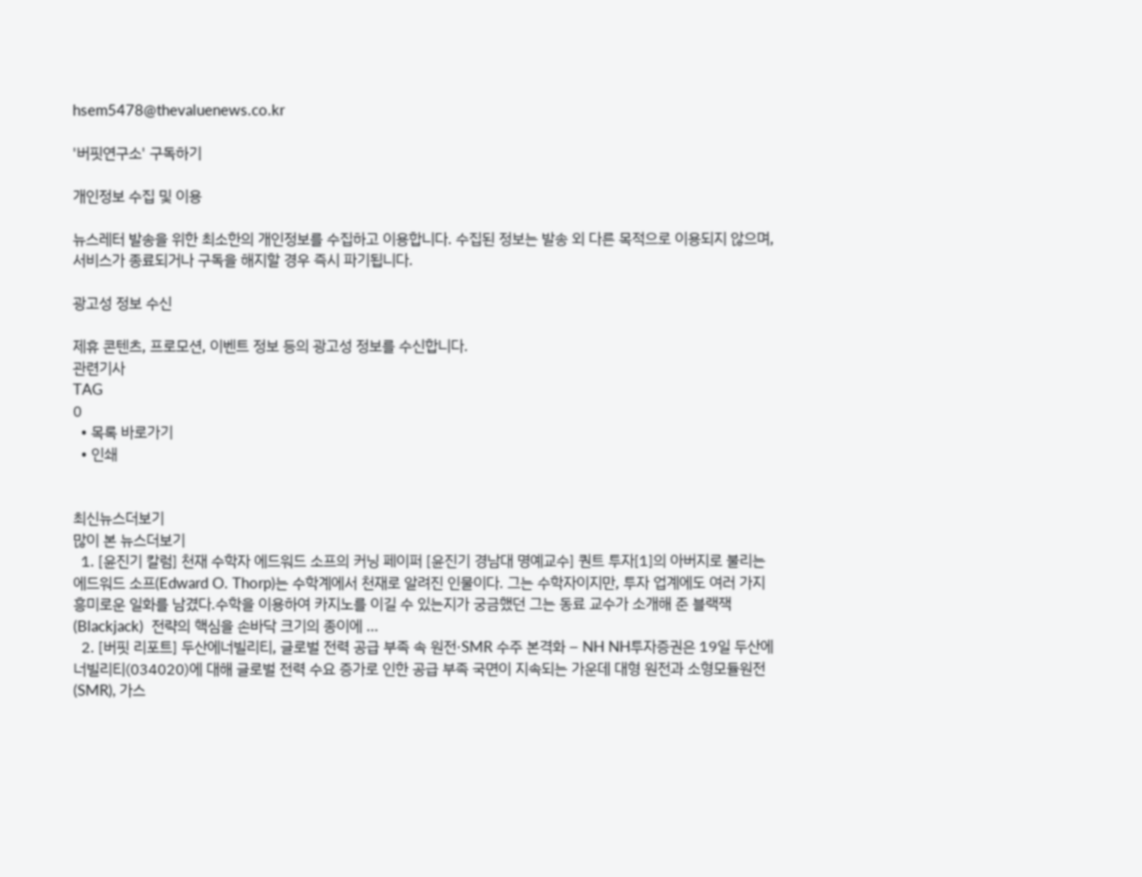hsem5478@thevaluenews.co.kr

'버핏연구소' 구독하기

개인정보 수집 및 이용

뉴스레터 발송을 위한 최소한의 개인정보를 수집하고 이용합니다. 수집된 정보는 발송 외 다른 목적으로 이용되지 않으며, 서비스가 종료되거나 구독을 해지할 경우 즉시 파기됩니다.

광고성 정보 수신

제휴 콘텐츠, 프로모션, 이벤트 정보 등의 광고성 정보를 수신합니다.
관련기사
TAG
0
  • 목록 바로가기
  • 인쇄


최신뉴스더보기
많이 본 뉴스더보기
  1. [윤진기 칼럼] 천재 수학자 에드워드 소프의 커닝 페이퍼 [윤진기 경남대 명예교수] 퀀트 투자[1]의 아버지로 불리는 에드워드 소프(Edward O. Thorp)는 수학계에서 천재로 알려진 인물이다. 그는 수학자이지만, 투자 업계에도 여러 가지 흥미로운 일화를 남겼다.수학을 이용하여 카지노를 이길 수 있는지가 궁금했던 그는 동료 교수가 소개해 준 블랙잭(Blackjack)  전략의 핵심을 손바닥 크기의 종이에 ...
  2. [버핏 리포트] 두산에너빌리티, 글로벌 전력 공급 부족 속 원전·SMR 수주 본격화 – NH NH투자증권은 19일 두산에너빌리티(034020)에 대해 글로벌 전력 수요 증가로 인한 공급 부족 국면이 지속되는 가운데 대형 원전과 소형모듈원전(SMR), 가스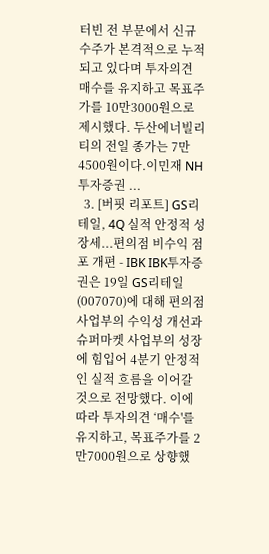터빈 전 부문에서 신규 수주가 본격적으로 누적되고 있다며 투자의견 매수를 유지하고 목표주가를 10만3000원으로 제시했다. 두산에너빌리티의 전일 종가는 7만4500원이다.이민재 NH투자증권 ...
  3. [버핏 리포트] GS리테일, 4Q 실적 안정적 성장세...편의점 비수익 점포 개편 - IBK IBK투자증권은 19일 GS리테일(007070)에 대해 편의점 사업부의 수익성 개선과 슈퍼마켓 사업부의 성장에 힘입어 4분기 안정적인 실적 흐름을 이어갈 것으로 전망했다. 이에 따라 투자의견 ‘매수'를 유지하고, 목표주가를 2만7000원으로 상향했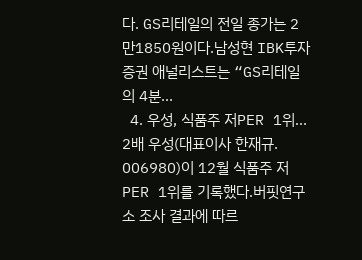다. GS리테일의 전일 종가는 2만1850원이다.남성현 IBK투자증권 애널리스트는 “GS리테일의 4분...
  4. 우성, 식품주 저PER 1위... 2배 우성(대표이사 한재규. 006980)이 12월 식품주 저PER 1위를 기록했다.버핏연구소 조사 결과에 따르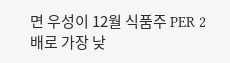면 우성이 12월 식품주 PER 2배로 가장 낮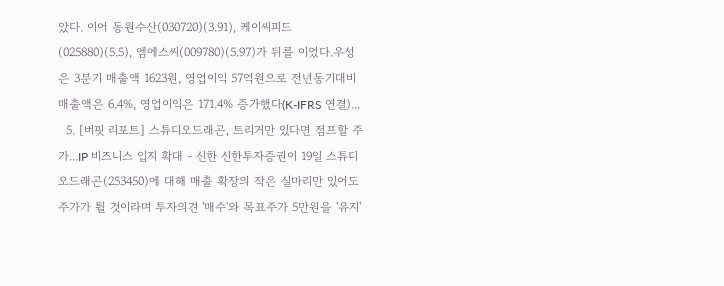았다. 이어 동원수산(030720)(3.91), 케이씨피드(025880)(5.5), 엠에스씨(009780)(5.97)가 뒤를 이었다.우성은 3분기 매출액 1623원, 영업이익 57억원으로 전년동기대비 매출액은 6.4%, 영업이익은 171.4% 증가했다(K-IFRS 연결)...
  5. [버핏 리포트] 스튜디오드래곤, 트리거만 있다면 점프할 주가...IP 비즈니스 입지 확대 - 신한 신한투자증권이 19일 스튜디오드래곤(253450)에 대해 매출 확장의 작은 실마리만 있어도 주가가 튈 것이라며 투자의견 '매수'와 목표주가 5만원을 '유지'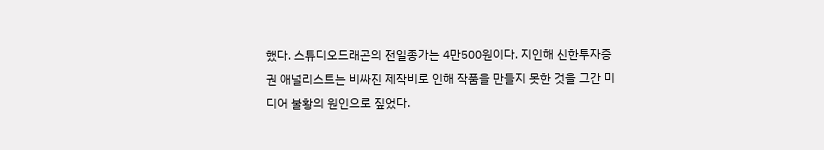했다. 스튜디오드래곤의 전일종가는 4만500원이다. 지인해 신한투자증권 애널리스트는 비싸진 제작비로 인해 작품을 만들지 못한 것을 그간 미디어 불황의 원인으로 짚었다.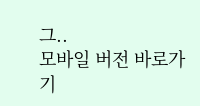그..
모바일 버전 바로가기